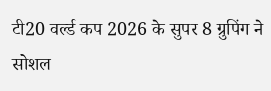टी20 वर्ल्ड कप 2026 के सुपर 8 ग्रुपिंग ने सोशल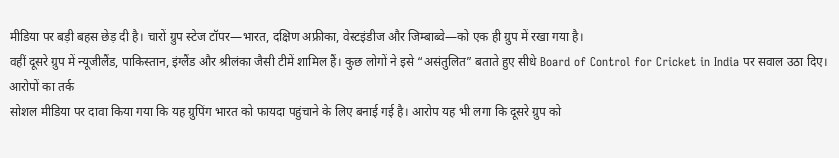मीडिया पर बड़ी बहस छेड़ दी है। चारों ग्रुप स्टेज टॉपर—भारत, दक्षिण अफ्रीका, वेस्टइंडीज और जिम्बाब्वे—को एक ही ग्रुप में रखा गया है।
वहीं दूसरे ग्रुप में न्यूजीलैंड, पाकिस्तान, इंग्लैंड और श्रीलंका जैसी टीमें शामिल हैं। कुछ लोगों ने इसे “असंतुलित” बताते हुए सीधे Board of Control for Cricket in India पर सवाल उठा दिए।
आरोपों का तर्क
सोशल मीडिया पर दावा किया गया कि यह ग्रुपिंग भारत को फायदा पहुंचाने के लिए बनाई गई है। आरोप यह भी लगा कि दूसरे ग्रुप को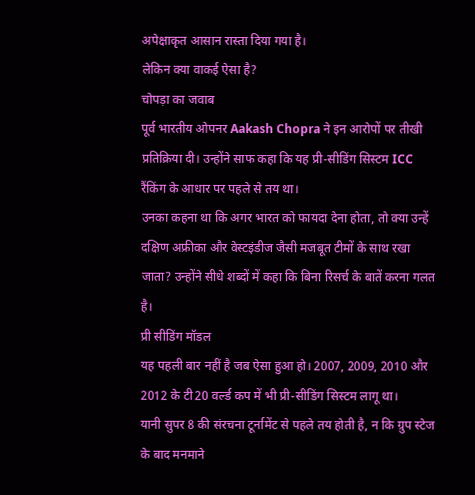अपेक्षाकृत आसान रास्ता दिया गया है।
लेकिन क्या वाकई ऐसा है?
चोपड़ा का जवाब
पूर्व भारतीय ओपनर Aakash Chopra ने इन आरोपों पर तीखी प्रतिक्रिया दी। उन्होंने साफ कहा कि यह प्री-सीडिंग सिस्टम ICC रैंकिंग के आधार पर पहले से तय था।
उनका कहना था कि अगर भारत को फायदा देना होता, तो क्या उन्हें दक्षिण अफ्रीका और वेस्टइंडीज जैसी मजबूत टीमों के साथ रखा जाता? उन्होंने सीधे शब्दों में कहा कि बिना रिसर्च के बातें करना गलत है।
प्री सीडिंग मॉडल
यह पहली बार नहीं है जब ऐसा हुआ हो। 2007, 2009, 2010 और 2012 के टी20 वर्ल्ड कप में भी प्री-सीडिंग सिस्टम लागू था।
यानी सुपर 8 की संरचना टूर्नामेंट से पहले तय होती है, न कि ग्रुप स्टेज के बाद मनमाने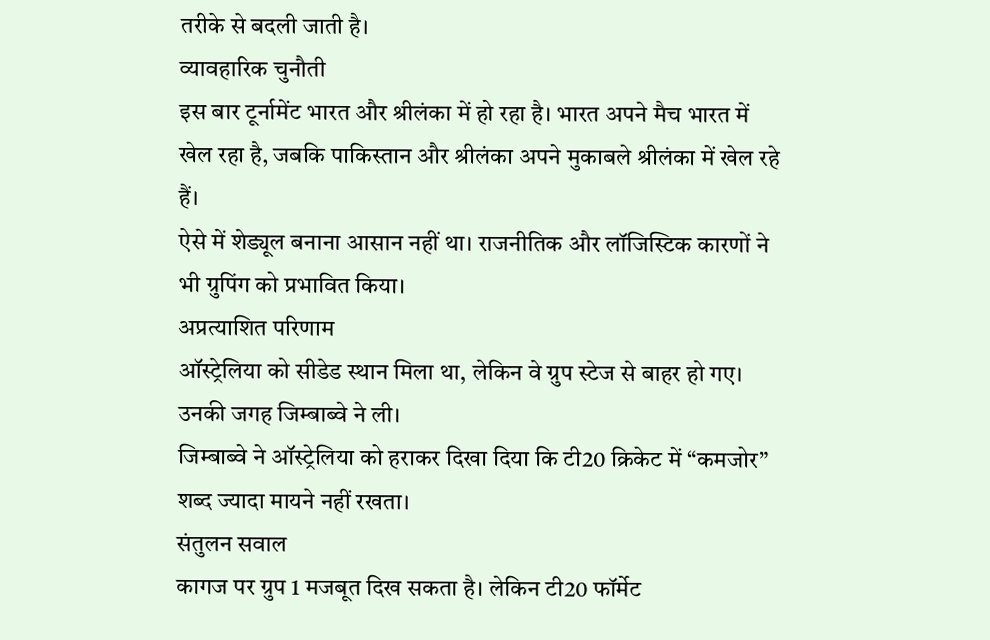तरीके से बदली जाती है।
व्यावहारिक चुनौती
इस बार टूर्नामेंट भारत और श्रीलंका में हो रहा है। भारत अपने मैच भारत में खेल रहा है, जबकि पाकिस्तान और श्रीलंका अपने मुकाबले श्रीलंका में खेल रहे हैं।
ऐसे में शेड्यूल बनाना आसान नहीं था। राजनीतिक और लॉजिस्टिक कारणों ने भी ग्रुपिंग को प्रभावित किया।
अप्रत्याशित परिणाम
ऑस्ट्रेलिया को सीडेड स्थान मिला था, लेकिन वे ग्रुप स्टेज से बाहर हो गए। उनकी जगह जिम्बाब्वे ने ली।
जिम्बाब्वे ने ऑस्ट्रेलिया को हराकर दिखा दिया कि टी20 क्रिकेट में “कमजोर” शब्द ज्यादा मायने नहीं रखता।
संतुलन सवाल
कागज पर ग्रुप 1 मजबूत दिख सकता है। लेकिन टी20 फॉर्मेट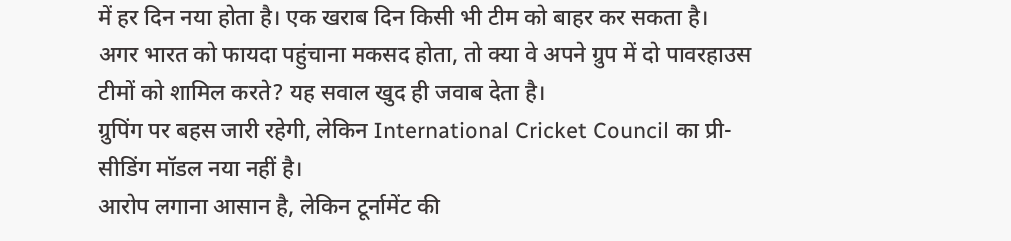में हर दिन नया होता है। एक खराब दिन किसी भी टीम को बाहर कर सकता है।
अगर भारत को फायदा पहुंचाना मकसद होता, तो क्या वे अपने ग्रुप में दो पावरहाउस टीमों को शामिल करते? यह सवाल खुद ही जवाब देता है।
ग्रुपिंग पर बहस जारी रहेगी, लेकिन International Cricket Council का प्री-सीडिंग मॉडल नया नहीं है।
आरोप लगाना आसान है, लेकिन टूर्नामेंट की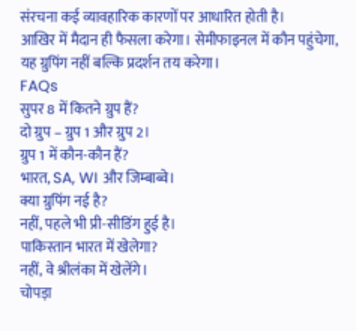संरचना कई व्यावहारिक कारणों पर आधारित होती है।
आखिर में मैदान ही फैसला करेगा। सेमीफाइनल में कौन पहुंचेगा, यह ग्रुपिंग नहीं बल्कि प्रदर्शन तय करेगा।
FAQs
सुपर 8 में कितने ग्रुप हैं?
दो ग्रुप – ग्रुप 1 और ग्रुप 2।
ग्रुप 1 में कौन-कौन हैं?
भारत, SA, WI और जिम्बाब्वे।
क्या ग्रुपिंग नई है?
नहीं, पहले भी प्री-सीडिंग हुई है।
पाकिस्तान भारत में खेलेगा?
नहीं, वे श्रीलंका में खेलेंगे।
चोपड़ा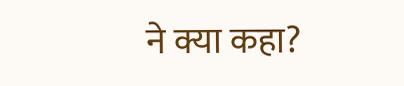ने क्या कहा?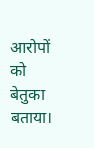आरोपों को बेतुका बताया।